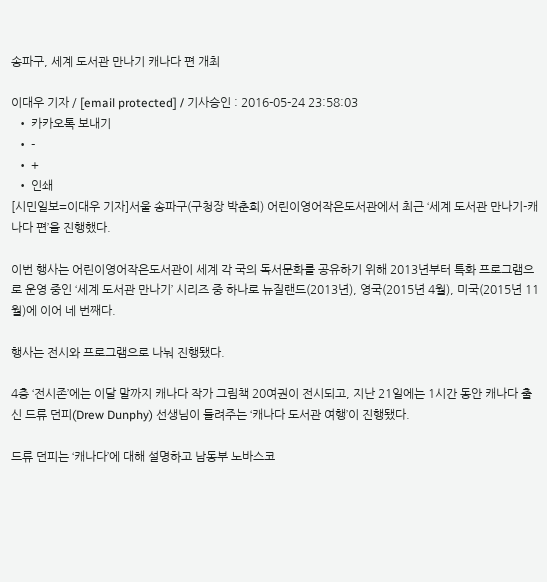송파구, 세계 도서관 만나기 캐나다 편 개최

이대우 기자 / [email protected] / 기사승인 : 2016-05-24 23:58:03
  • 카카오톡 보내기
  • -
  • +
  • 인쇄
[시민일보=이대우 기자]서울 송파구(구청장 박춘희) 어린이영어작은도서관에서 최근 ‘세계 도서관 만나기-캐나다 편’을 진행했다.

이번 행사는 어린이영어작은도서관이 세계 각 국의 독서문화를 공유하기 위해 2013년부터 특화 프로그램으로 운영 중인 ‘세계 도서관 만나기’ 시리즈 중 하나로 뉴질랜드(2013년), 영국(2015년 4월), 미국(2015년 11월)에 이어 네 번째다.

행사는 전시와 프로그램으로 나눠 진행됐다.

4층 ‘전시존’에는 이달 말까지 캐나다 작가 그림책 20여권이 전시되고, 지난 21일에는 1시간 동안 캐나다 출신 드류 던피(Drew Dunphy) 선생님이 들려주는 ‘캐나다 도서관 여행’이 진행됐다.

드류 던피는 ‘캐나다’에 대해 설명하고 남동부 노바스코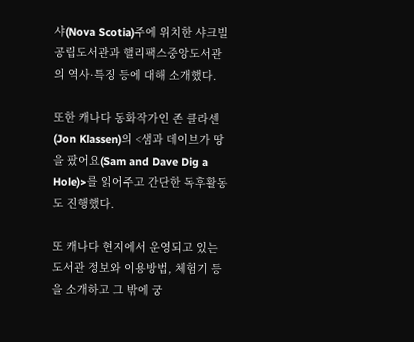샤(Nova Scotia)주에 위치한 샤크빌공립도서관과 핼리팩스중앙도서관의 역사·특징 등에 대해 소개했다.

또한 캐나다 동화작가인 존 클라센(Jon Klassen)의 <샘과 데이브가 땅을 팠어요(Sam and Dave Dig a Hole)>를 읽어주고 간단한 독후활동도 진행했다.

또 캐나다 현지에서 운영되고 있는 도서관 정보와 이용방법, 체험기 등을 소개하고 그 밖에 궁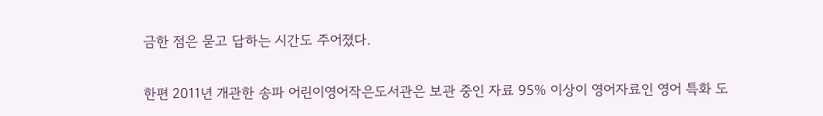금한 점은 묻고 답하는 시간도 주어졌다.


한편 2011년 개관한 송파 어린이영어작은도서관은 보관 중인 자료 95% 이상이 영어자료인 영어 특화 도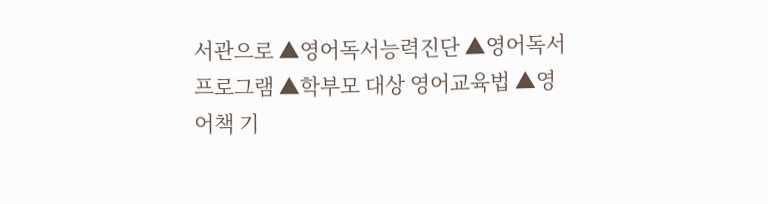서관으로 ▲영어독서능력진단 ▲영어독서 프로그램 ▲학부모 대상 영어교육법 ▲영어책 기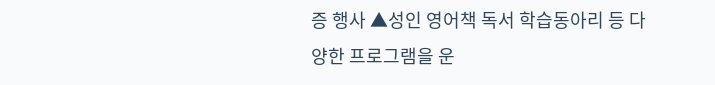증 행사 ▲성인 영어책 독서 학습동아리 등 다양한 프로그램을 운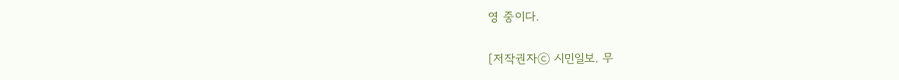영 중이다.

[저작권자ⓒ 시민일보. 무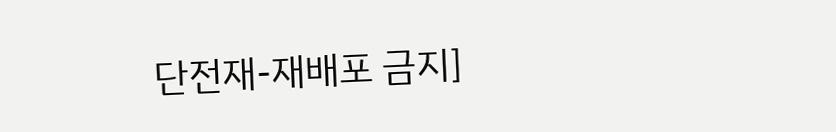단전재-재배포 금지]